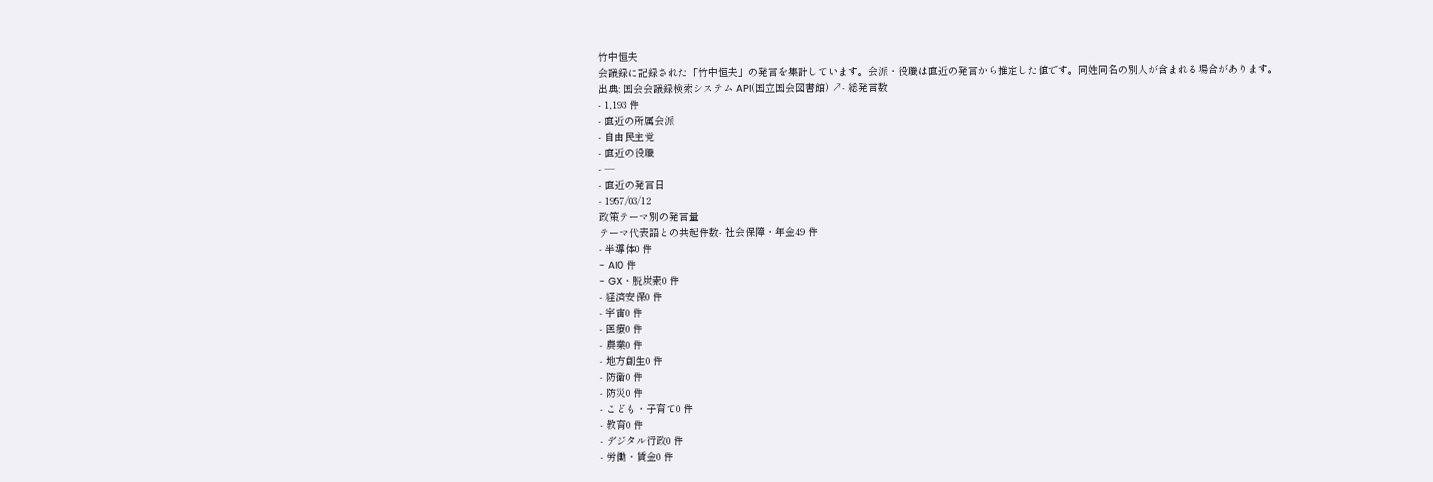竹中恒夫
会議録に記録された「竹中恒夫」の発言を集計しています。会派・役職は直近の発言から推定した値です。同姓同名の別人が含まれる場合があります。
出典: 国会会議録検索システム API(国立国会図書館) ↗- 総発言数
- 1,193 件
- 直近の所属会派
- 自由民主党
- 直近の役職
- —
- 直近の発言日
- 1957/03/12
政策テーマ別の発言量
テーマ代表語との共起件数- 社会保障・年金49 件
- 半導体0 件
- AI0 件
- GX・脱炭素0 件
- 経済安保0 件
- 宇宙0 件
- 医療0 件
- 農業0 件
- 地方創生0 件
- 防衛0 件
- 防災0 件
- こども・子育て0 件
- 教育0 件
- デジタル行政0 件
- 労働・賃金0 件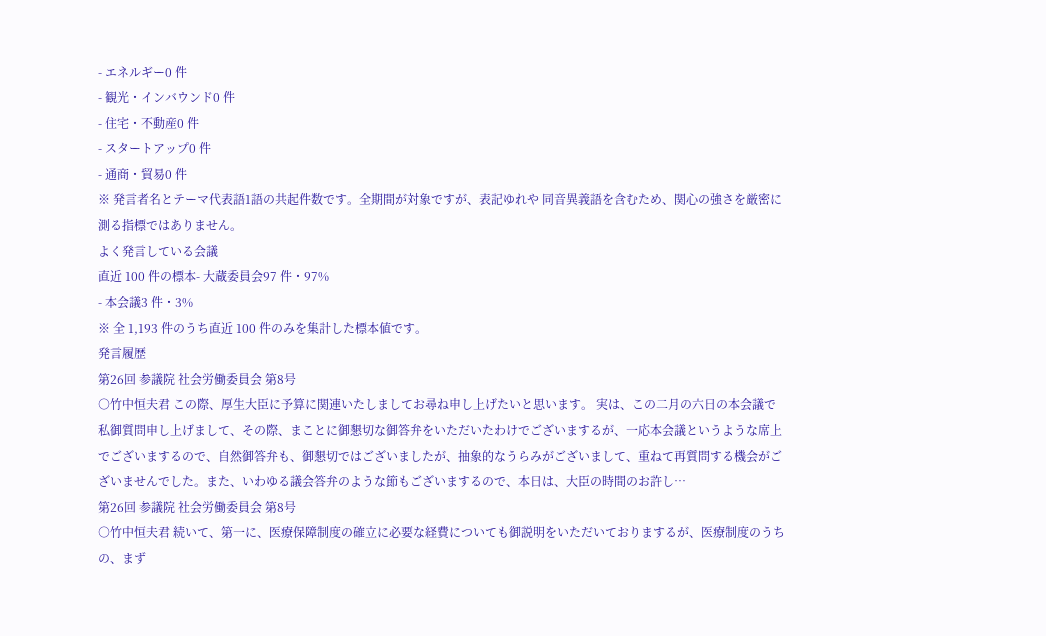- エネルギー0 件
- 観光・インバウンド0 件
- 住宅・不動産0 件
- スタートアップ0 件
- 通商・貿易0 件
※ 発言者名とテーマ代表語1語の共起件数です。全期間が対象ですが、表記ゆれや 同音異義語を含むため、関心の強さを厳密に測る指標ではありません。
よく発言している会議
直近 100 件の標本- 大蔵委員会97 件・97%
- 本会議3 件・3%
※ 全 1,193 件のうち直近 100 件のみを集計した標本値です。
発言履歴
第26回 参議院 社会労働委員会 第8号
○竹中恒夫君 この際、厚生大臣に予算に関連いたしましてお尋ね申し上げたいと思います。 実は、この二月の六日の本会議で私御質問申し上げまして、その際、まことに御懇切な御答弁をいただいたわけでございまするが、一応本会議というような席上でございまするので、自然御答弁も、御懇切ではございましたが、抽象的なうらみがございまして、重ねて再質問する機会がございませんでした。また、いわゆる議会答弁のような節もございまするので、本日は、大臣の時間のお許し…
第26回 参議院 社会労働委員会 第8号
○竹中恒夫君 続いて、第一に、医療保障制度の確立に必要な経費についても御説明をいただいておりまするが、医療制度のうちの、まず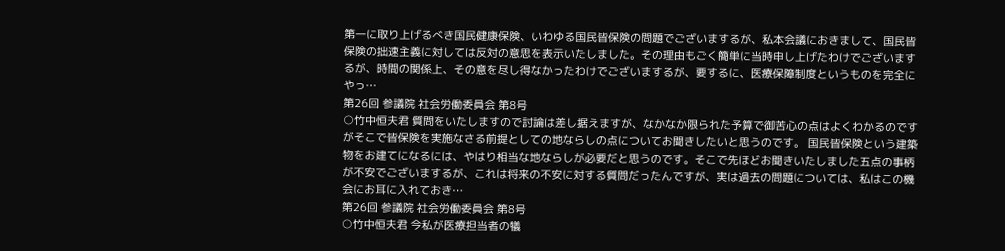第一に取り上げるべき国民健康保険、いわゆる国民皆保険の問題でございまするが、私本会議におきまして、国民皆保険の拙速主義に対しては反対の意思を表示いたしました。その理由もごく簡単に当時申し上げたわけでございまするが、時間の関係上、その意を尽し得なかったわけでございまするが、要するに、医療保障制度というものを完全にやっ…
第26回 参議院 社会労働委員会 第8号
○竹中恒夫君 質問をいたしますので討論は差し据えますが、なかなか限られた予算で御苦心の点はよくわかるのですがそこで皆保険を実施なさる前提としての地ならしの点についてお聞きしたいと思うのです。 国民皆保険という建築物をお建てになるには、やはり相当な地ならしが必要だと思うのです。そこで先ほどお聞きいたしました五点の事柄が不安でございまするが、これは将来の不安に対する質問だったんですが、実は過去の問題については、私はこの機会にお耳に入れておき…
第26回 参議院 社会労働委員会 第8号
○竹中恒夫君 今私が医療担当者の犠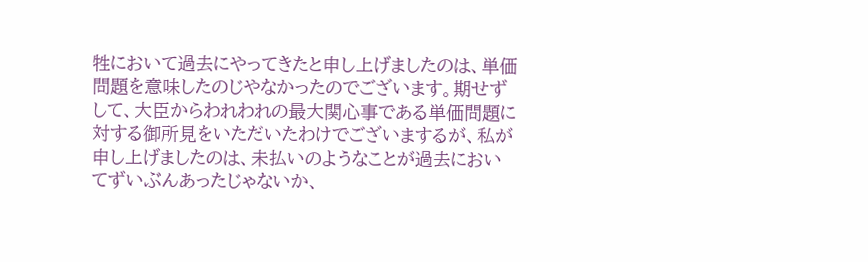牲において過去にやってきたと申し上げましたのは、単価問題を意味したのじやなかったのでございます。期せずして、大臣からわれわれの最大関心事である単価問題に対する御所見をいただいたわけでございまするが、私が申し上げましたのは、未払いのようなことが過去においてずいぶんあったじゃないか、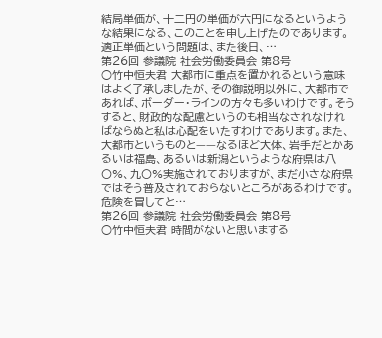結局単価が、十二円の単価が六円になるというような結果になる、このことを申し上げたのであります。適正単価という問題は、また後日、…
第26回 参議院 社会労働委員会 第8号
○竹中恒夫君 大都市に重点を置かれるという意味はよく了承しましたが、その御説明以外に、大都市であれば、ボーダー・ラインの方々も多いわけです。そうすると、財政的な配慮というのも相当なされなければならぬと私は心配をいたすわけであります。また、大都市というものと——なるほど大体、岩手だとかあるいは福島、あるいは新潟というような府県は八〇%、九〇%実施されておりますが、まだ小さな府県ではそう普及されておらないところがあるわけです。危険を冒してと…
第26回 参議院 社会労働委員会 第8号
○竹中恒夫君 時間がないと思いまする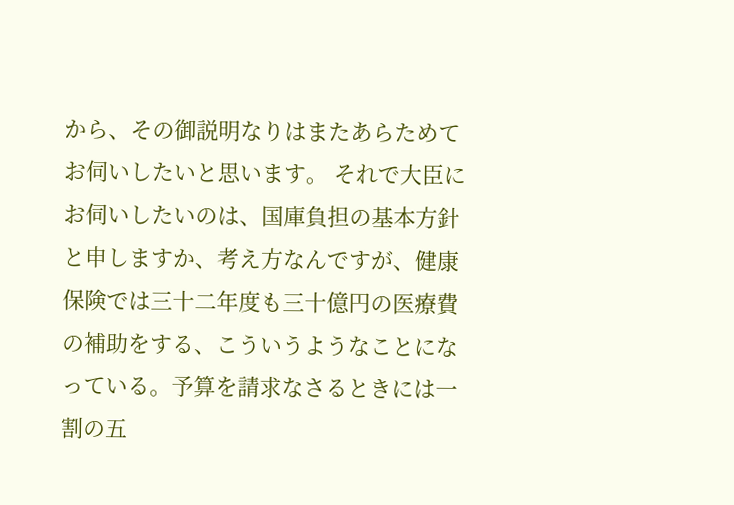から、その御説明なりはまたあらためてお伺いしたいと思います。 それで大臣にお伺いしたいのは、国庫負担の基本方針と申しますか、考え方なんですが、健康保険では三十二年度も三十億円の医療費の補助をする、こういうようなことになっている。予算を請求なさるときには一割の五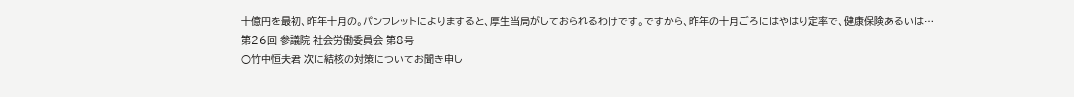十億円を最初、昨年十月の。パンフレットによりますると、厚生当局がしておられるわけです。ですから、昨年の十月ごろにはやはり定率で、健康保険あるいは…
第26回 参議院 社会労働委員会 第8号
○竹中恒夫君 次に結核の対策についてお聞き申し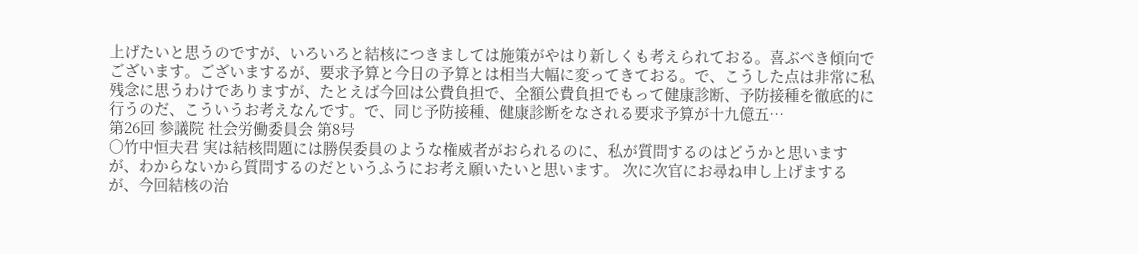上げたいと思うのですが、いろいろと結核につきましては施策がやはり新しくも考えられておる。喜ぶべき傾向でございます。ございまするが、要求予算と今日の予算とは相当大幅に変ってきておる。で、こうした点は非常に私残念に思うわけでありますが、たとえば今回は公費負担で、全額公費負担でもって健康診断、予防接種を徹底的に行うのだ、こういうお考えなんです。で、同じ予防接種、健康診断をなされる要求予算が十九億五…
第26回 参議院 社会労働委員会 第8号
○竹中恒夫君 実は結核問題には勝俣委員のような権威者がおられるのに、私が質問するのはどうかと思いますが、わからないから質問するのだというふうにお考え願いたいと思います。 次に次官にお尋ね申し上げまするが、今回結核の治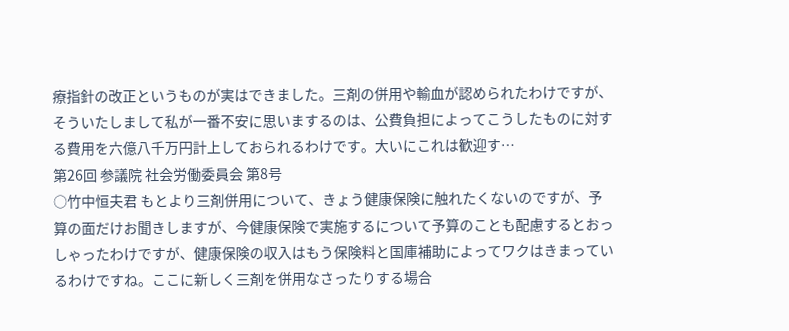療指針の改正というものが実はできました。三剤の併用や輸血が認められたわけですが、そういたしまして私が一番不安に思いまするのは、公費負担によってこうしたものに対する費用を六億八千万円計上しておられるわけです。大いにこれは歓迎す…
第26回 参議院 社会労働委員会 第8号
○竹中恒夫君 もとより三剤併用について、きょう健康保険に触れたくないのですが、予算の面だけお聞きしますが、今健康保険で実施するについて予算のことも配慮するとおっしゃったわけですが、健康保険の収入はもう保険料と国庫補助によってワクはきまっているわけですね。ここに新しく三剤を併用なさったりする場合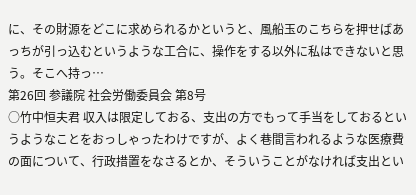に、その財源をどこに求められるかというと、風船玉のこちらを押せばあっちが引っ込むというような工合に、操作をする以外に私はできないと思う。そこへ持っ…
第26回 参議院 社会労働委員会 第8号
○竹中恒夫君 収入は限定しておる、支出の方でもって手当をしておるというようなことをおっしゃったわけですが、よく巷間言われるような医療費の面について、行政措置をなさるとか、そういうことがなければ支出とい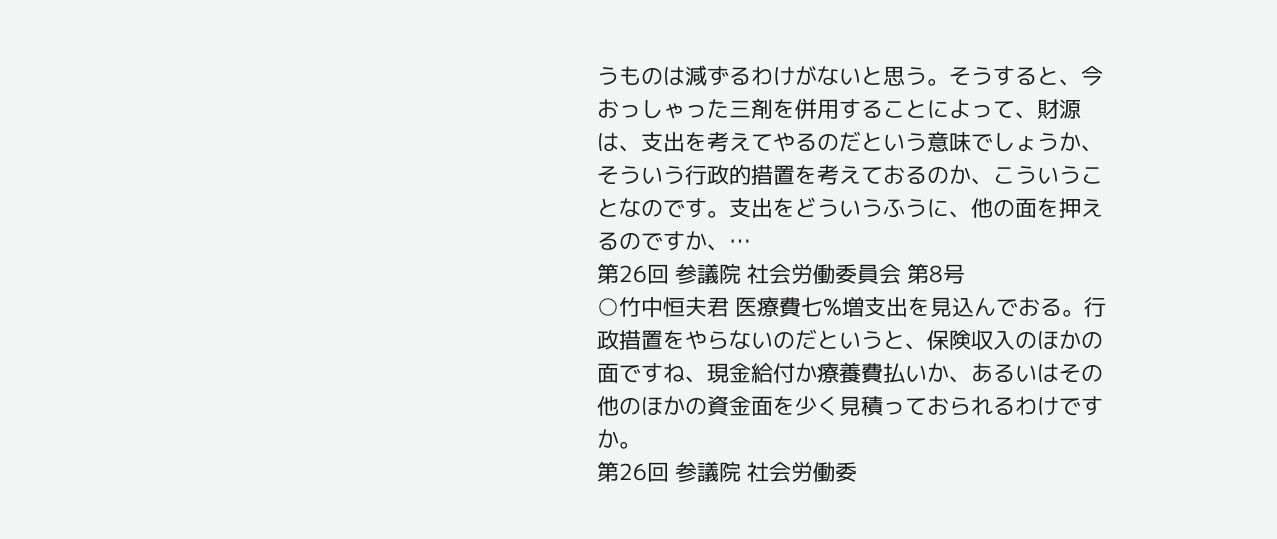うものは減ずるわけがないと思う。そうすると、今おっしゃった三剤を併用することによって、財源は、支出を考えてやるのだという意味でしょうか、そういう行政的措置を考えておるのか、こういうことなのです。支出をどういうふうに、他の面を押えるのですか、…
第26回 参議院 社会労働委員会 第8号
○竹中恒夫君 医療費七%増支出を見込んでおる。行政措置をやらないのだというと、保険収入のほかの面ですね、現金給付か療養費払いか、あるいはその他のほかの資金面を少く見積っておられるわけですか。
第26回 参議院 社会労働委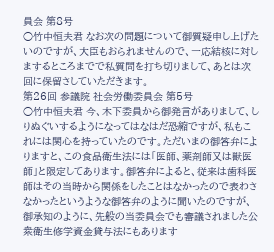員会 第8号
○竹中恒夫君 なお次の問題について御質疑申し上げたいのですが、大臣もおられませんので、一応結核に対しまするところまでで私質問を打ち切りまして、あとは次回に保留さしていただきます。
第26回 参議院 社会労働委員会 第5号
○竹中恒夫君 今、木下委員から御発言がありまして、しりぬぐいするようになってはなはだ恐縮ですが、私もこれには関心を持っていたのです。ただいまの御答弁によりますと、この食品衛生法には「医師、薬剤師又は獣医師」と限定してあります。御答弁によると、従来は歯科医師はその当時から関係をしたことはなかったので表わさなかったというような御答弁のように聞いたのですが、御承知のように、先般の当委員会でも審議されました公衆衛生修学資金貸与法にもあります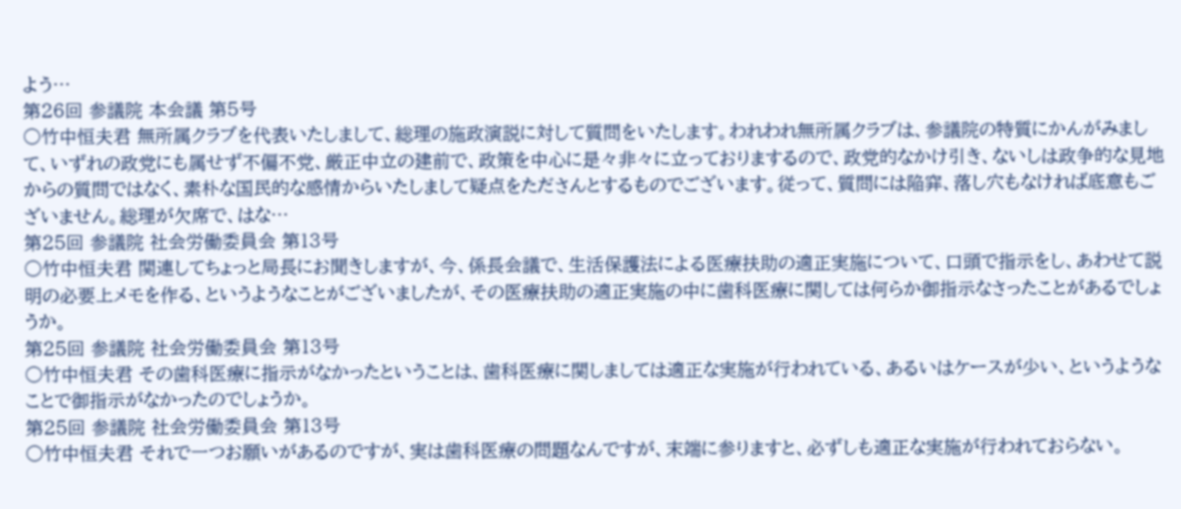よう…
第26回 参議院 本会議 第5号
○竹中恒夫君 無所属クラブを代表いたしまして、総理の施政演説に対して質問をいたします。われわれ無所属クラブは、参議院の特質にかんがみまして、いずれの政党にも属せず不偏不党、厳正中立の建前で、政策を中心に是々非々に立っておりまするので、政党的なかけ引き、ないしは政争的な見地からの質問ではなく、素朴な国民的な感情からいたしまして疑点をたださんとするものでございます。従って、質問には陥穽、落し穴もなければ底意もございません。総理が欠席で、はな…
第25回 参議院 社会労働委員会 第13号
○竹中恒夫君 関連してちょっと局長にお聞きしますが、今、係長会議で、生活保護法による医療扶助の適正実施について、口頭で指示をし、あわせて説明の必要上メモを作る、というようなことがございましたが、その医療扶助の適正実施の中に歯科医療に関しては何らか御指示なさったことがあるでしょうか。
第25回 参議院 社会労働委員会 第13号
○竹中恒夫君 その歯科医療に指示がなかったということは、歯科医療に関しましては適正な実施が行われている、あるいはケースが少い、というようなことで御指示がなかったのでしょうか。
第25回 参議院 社会労働委員会 第13号
○竹中恒夫君 それで一つお願いがあるのですが、実は歯科医療の問題なんですが、末端に参りますと、必ずしも適正な実施が行われておらない。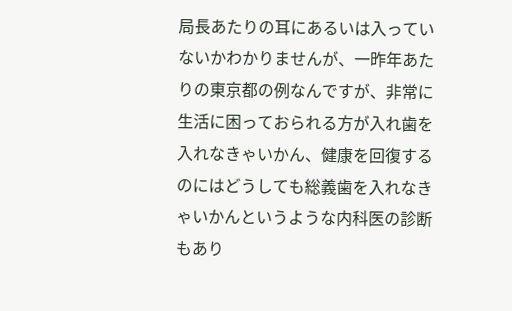局長あたりの耳にあるいは入っていないかわかりませんが、一昨年あたりの東京都の例なんですが、非常に生活に困っておられる方が入れ歯を入れなきゃいかん、健康を回復するのにはどうしても総義歯を入れなきゃいかんというような内科医の診断もあり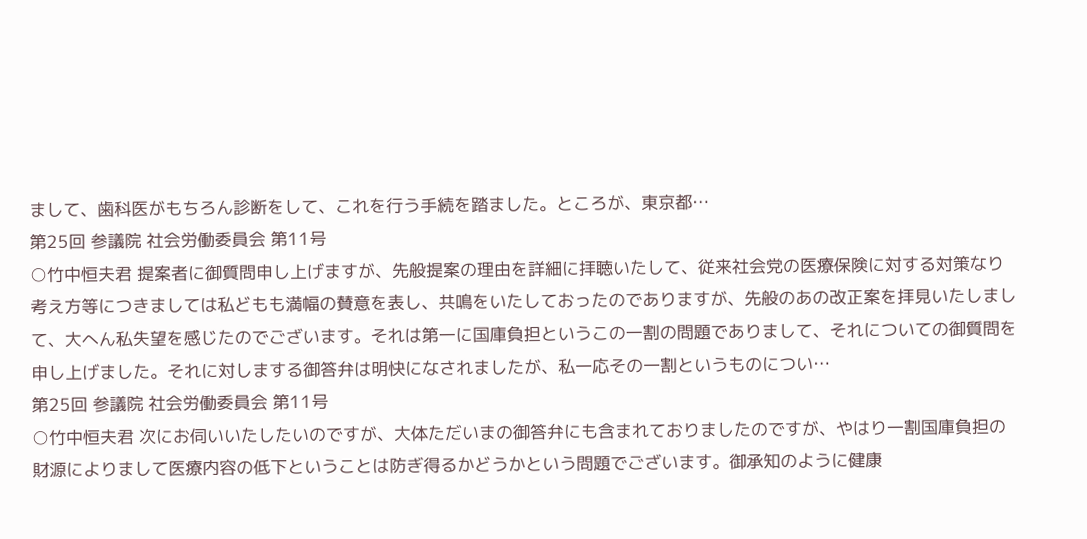まして、歯科医がもちろん診断をして、これを行う手続を踏ました。ところが、東京都…
第25回 参議院 社会労働委員会 第11号
○竹中恒夫君 提案者に御質問申し上げますが、先般提案の理由を詳細に拝聴いたして、従来社会党の医療保険に対する対策なり考え方等につきましては私どもも満幅の賛意を表し、共鳴をいたしておったのでありますが、先般のあの改正案を拝見いたしまして、大へん私失望を感じたのでございます。それは第一に国庫負担というこの一割の問題でありまして、それについての御質問を申し上げました。それに対しまする御答弁は明快になされましたが、私一応その一割というものについ…
第25回 参議院 社会労働委員会 第11号
○竹中恒夫君 次にお伺いいたしたいのですが、大体ただいまの御答弁にも含まれておりましたのですが、やはり一割国庫負担の財源によりまして医療内容の低下ということは防ぎ得るかどうかという問題でございます。御承知のように健康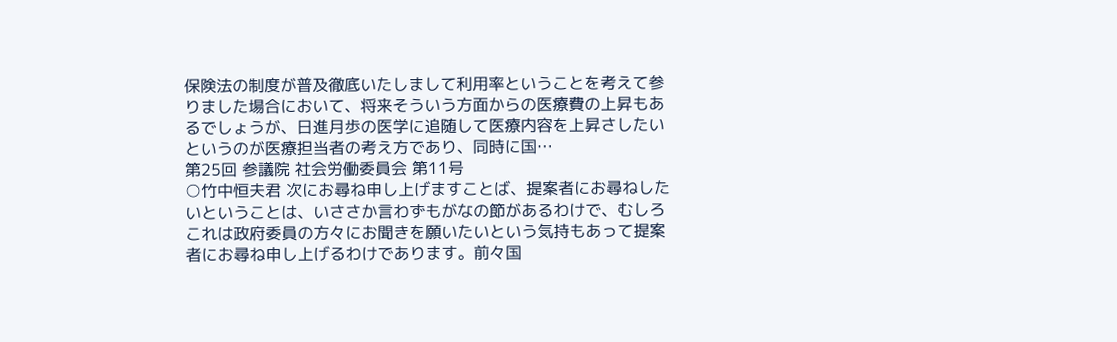保険法の制度が普及徹底いたしまして利用率ということを考えて参りました場合において、将来そういう方面からの医療費の上昇もあるでしょうが、日進月歩の医学に追随して医療内容を上昇さしたいというのが医療担当者の考え方であり、同時に国…
第25回 参議院 社会労働委員会 第11号
○竹中恒夫君 次にお尋ね申し上げますことば、提案者にお尋ねしたいということは、いささか言わずもがなの節があるわけで、むしろこれは政府委員の方々にお聞きを願いたいという気持もあって提案者にお尋ね申し上げるわけであります。前々国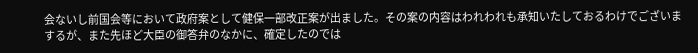会ないし前国会等において政府案として健保一部改正案が出ました。その案の内容はわれわれも承知いたしておるわけでございまするが、また先ほど大臣の御答弁のなかに、確定したのでは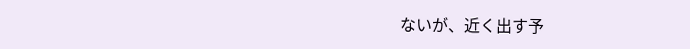ないが、近く出す予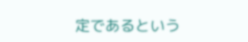定であるという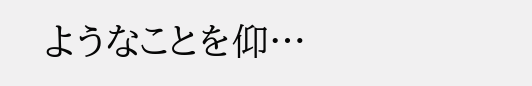ようなことを仰…